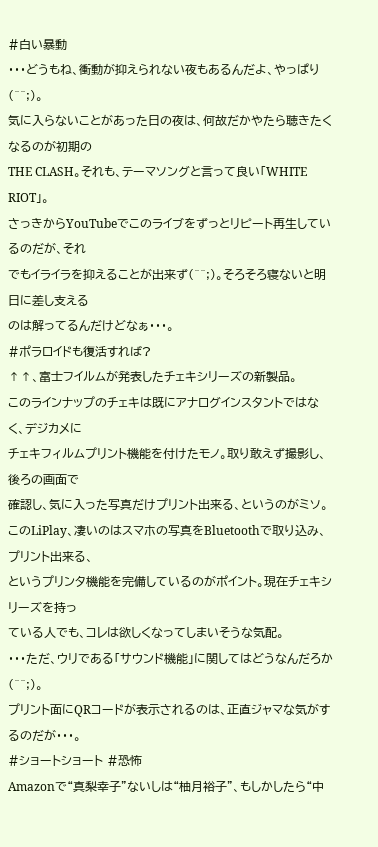#白い暴動
・・・どうもね、衝動が抑えられない夜もあるんだよ、やっぱり(^^;)。
気に入らないことがあった日の夜は、何故だかやたら聴きたくなるのが初期の
THE CLASH。それも、テーマソングと言って良い「WHITE RIOT」。
さっきからYouTubeでこのライブをずっとリピート再生しているのだが、それ
でもイライラを抑えることが出来ず(^^;)。そろそろ寝ないと明日に差し支える
のは解ってるんだけどなぁ・・・。
#ポラロイドも復活すれば?
↑↑、富士フイルムが発表したチェキシリーズの新製品。
このラインナップのチェキは既にアナログインスタントではなく、デジカメに
チェキフィルムプリント機能を付けたモノ。取り敢えず撮影し、後ろの画面で
確認し、気に入った写真だけプリント出来る、というのがミソ。
このLiPlay、凄いのはスマホの写真をBluetoothで取り込み、プリント出来る、
というプリンタ機能を完備しているのがポイント。現在チェキシリーズを持っ
ている人でも、コレは欲しくなってしまいそうな気配。
・・・ただ、ウリである「サウンド機能」に関してはどうなんだろか(^^;)。
プリント面にQRコードが表示されるのは、正直ジャマな気がするのだが・・・。
#ショートショート #恐怖
Amazonで“真梨幸子”ないしは“柚月裕子”、もしかしたら“中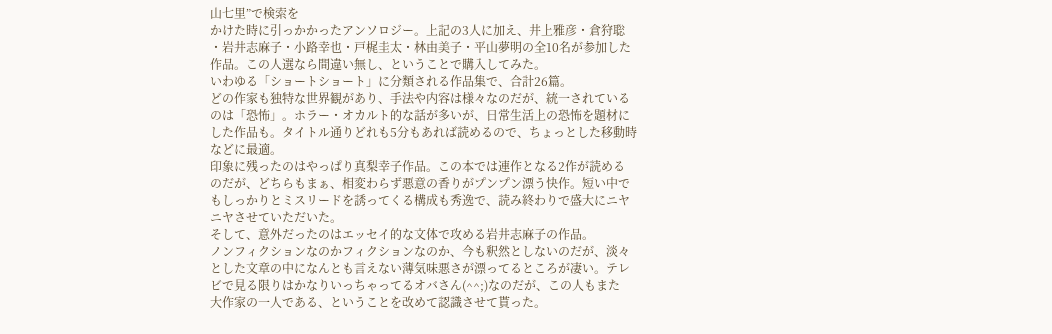山七里”で検索を
かけた時に引っかかったアンソロジー。上記の3人に加え、井上雅彦・倉狩聡
・岩井志麻子・小路幸也・戸梶圭太・林由美子・平山夢明の全10名が参加した
作品。この人選なら間違い無し、ということで購入してみた。
いわゆる「ショートショート」に分類される作品集で、合計26篇。
どの作家も独特な世界観があり、手法や内容は様々なのだが、統一されている
のは「恐怖」。ホラー・オカルト的な話が多いが、日常生活上の恐怖を題材に
した作品も。タイトル通りどれも5分もあれば読めるので、ちょっとした移動時
などに最適。
印象に残ったのはやっぱり真梨幸子作品。この本では連作となる2作が読める
のだが、どちらもまぁ、相変わらず悪意の香りがプンプン漂う快作。短い中で
もしっかりとミスリードを誘ってくる構成も秀逸で、読み終わりで盛大にニヤ
ニヤさせていただいた。
そして、意外だったのはエッセイ的な文体で攻める岩井志麻子の作品。
ノンフィクションなのかフィクションなのか、今も釈然としないのだが、淡々
とした文章の中になんとも言えない薄気味悪さが漂ってるところが凄い。テレ
ビで見る限りはかなりいっちゃってるオバさん(^^;)なのだが、この人もまた
大作家の一人である、ということを改めて認識させて貰った。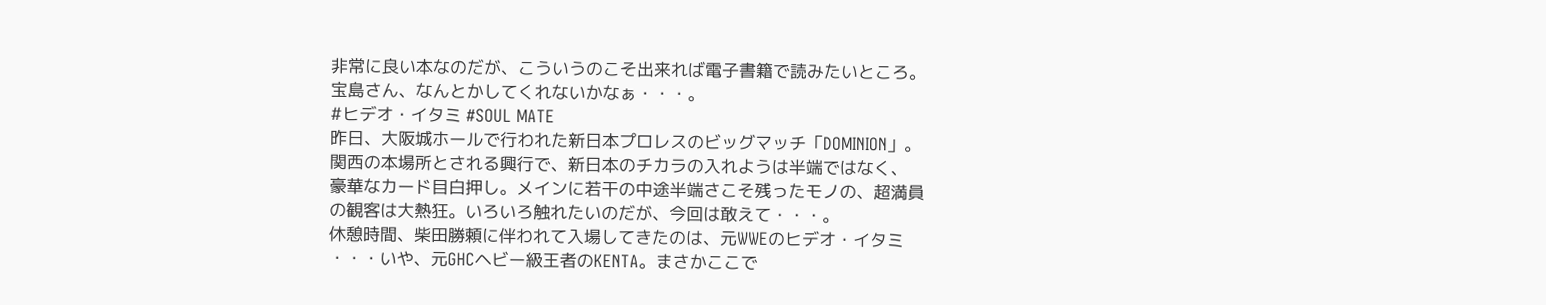非常に良い本なのだが、こういうのこそ出来れば電子書籍で読みたいところ。
宝島さん、なんとかしてくれないかなぁ・・・。
#ヒデオ・イタミ #SOUL MATE
昨日、大阪城ホールで行われた新日本プロレスのビッグマッチ「DOMINION」。
関西の本場所とされる興行で、新日本のチカラの入れようは半端ではなく、
豪華なカード目白押し。メインに若干の中途半端さこそ残ったモノの、超満員
の観客は大熱狂。いろいろ触れたいのだが、今回は敢えて・・・。
休憩時間、柴田勝頼に伴われて入場してきたのは、元WWEのヒデオ・イタミ
・・・いや、元GHCヘビー級王者のKENTA。まさかここで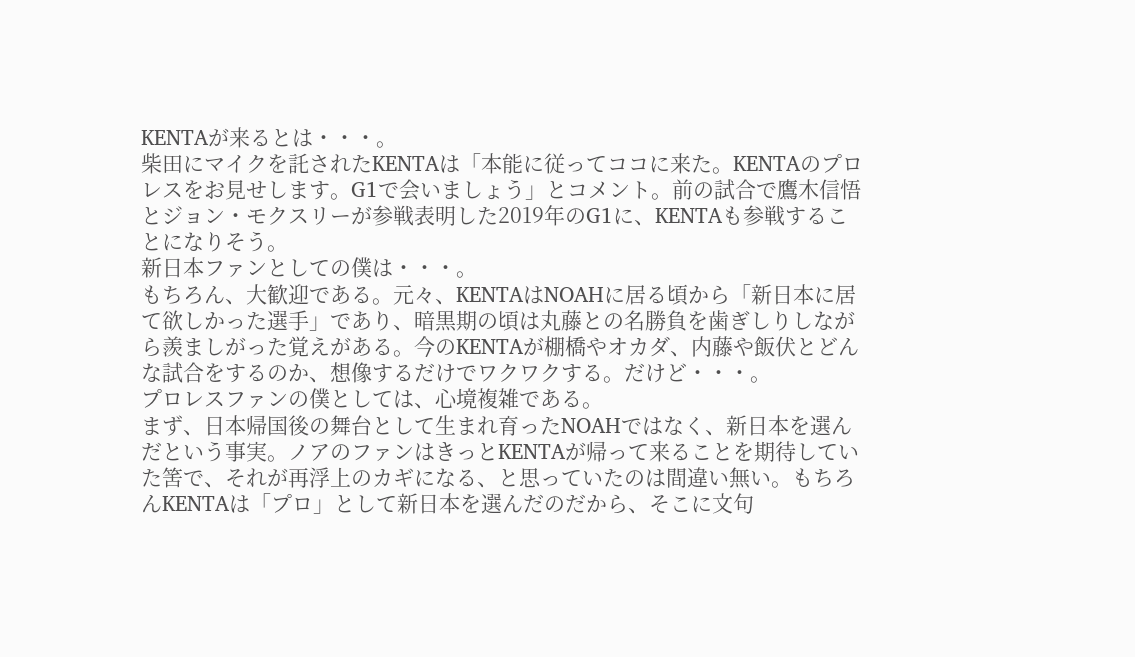KENTAが来るとは・・・。
柴田にマイクを託されたKENTAは「本能に従ってココに来た。KENTAのプロ
レスをお見せします。G1で会いましょう」とコメント。前の試合で鷹木信悟
とジョン・モクスリーが参戦表明した2019年のG1に、KENTAも参戦するこ
とになりそう。
新日本ファンとしての僕は・・・。
もちろん、大歓迎である。元々、KENTAはNOAHに居る頃から「新日本に居
て欲しかった選手」であり、暗黒期の頃は丸藤との名勝負を歯ぎしりしなが
ら羨ましがった覚えがある。今のKENTAが棚橋やオカダ、内藤や飯伏とどん
な試合をするのか、想像するだけでワクワクする。だけど・・・。
プロレスファンの僕としては、心境複雑である。
まず、日本帰国後の舞台として生まれ育ったNOAHではなく、新日本を選ん
だという事実。ノアのファンはきっとKENTAが帰って来ることを期待してい
た筈で、それが再浮上のカギになる、と思っていたのは間違い無い。もちろ
んKENTAは「プロ」として新日本を選んだのだから、そこに文句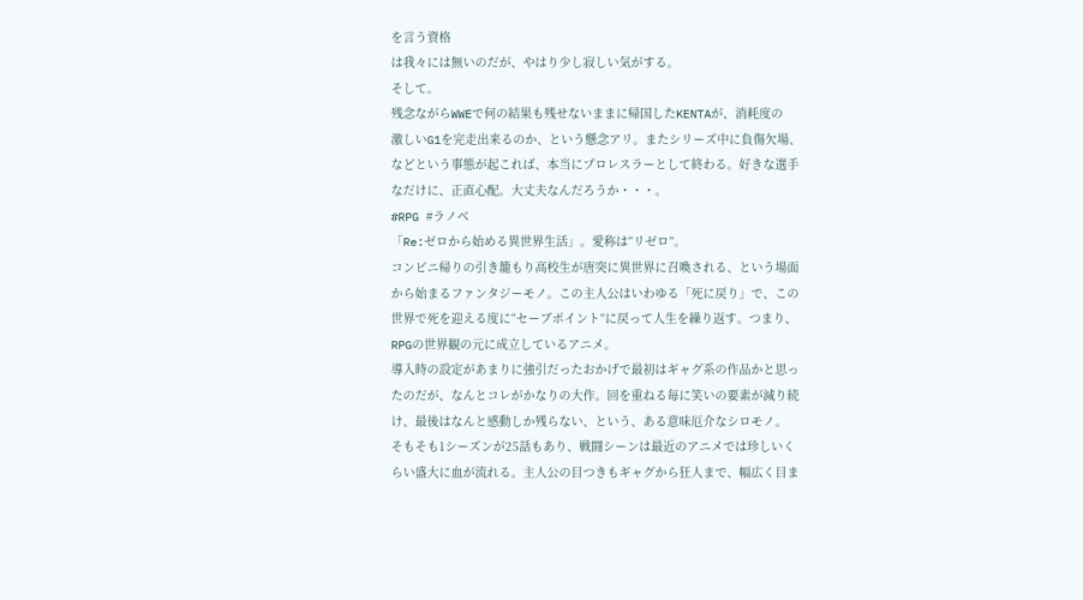を言う資格
は我々には無いのだが、やはり少し寂しい気がする。
そして。
残念ながらWWEで何の結果も残せないままに帰国したKENTAが、消耗度の
激しいG1を完走出来るのか、という懸念アリ。またシリーズ中に負傷欠場、
などという事態が起これば、本当にプロレスラーとして終わる。好きな選手
なだけに、正直心配。大丈夫なんだろうか・・・。
#RPG #ラノベ
「Re:ゼロから始める異世界生活」。愛称は“リゼロ”。
コンビニ帰りの引き籠もり高校生が唐突に異世界に召喚される、という場面
から始まるファンタジーモノ。この主人公はいわゆる「死に戻り」で、この
世界で死を迎える度に“セーブポイント”に戻って人生を繰り返す。つまり、
RPGの世界観の元に成立しているアニメ。
導入時の設定があまりに強引だったおかげで最初はギャグ系の作品かと思っ
たのだが、なんとコレがかなりの大作。回を重ねる毎に笑いの要素が減り続
け、最後はなんと感動しか残らない、という、ある意味厄介なシロモノ。
そもそも1シーズンが25話もあり、戦闘シーンは最近のアニメでは珍しいく
らい盛大に血が流れる。主人公の目つきもギャグから狂人まで、幅広く目ま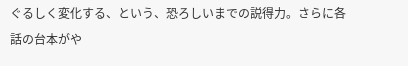ぐるしく変化する、という、恐ろしいまでの説得力。さらに各話の台本がや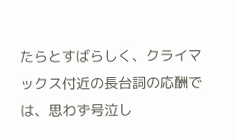たらとすばらしく、クライマックス付近の長台詞の応酬では、思わず号泣し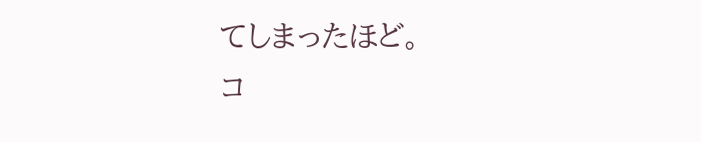てしまったほど。
コ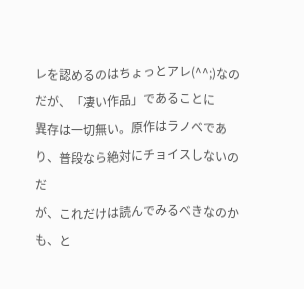レを認めるのはちょっとアレ(^^;)なのだが、「凄い作品」であることに
異存は一切無い。原作はラノベであり、普段なら絶対にチョイスしないのだ
が、これだけは読んでみるべきなのかも、と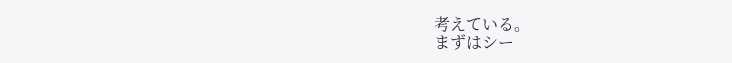考えている。
まずはシー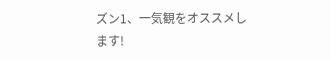ズン1、一気観をオススメします!